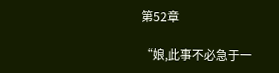第52章

“娘,此事不必急于一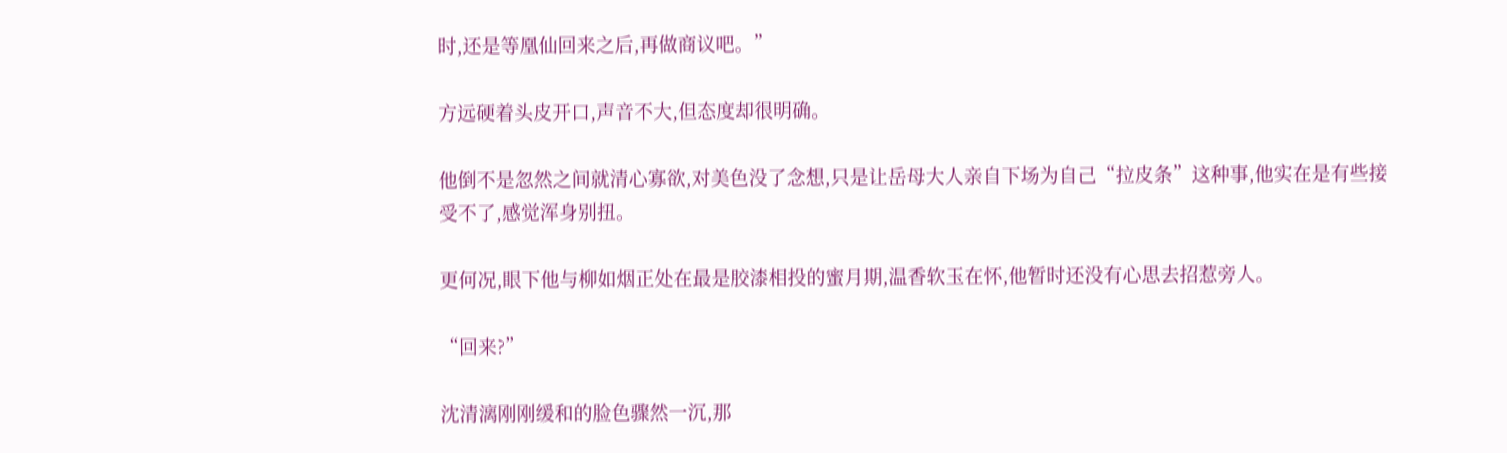时,还是等凰仙回来之后,再做商议吧。”

方远硬着头皮开口,声音不大,但态度却很明确。

他倒不是忽然之间就清心寡欲,对美色没了念想,只是让岳母大人亲自下场为自己“拉皮条”这种事,他实在是有些接受不了,感觉浑身别扭。

更何况,眼下他与柳如烟正处在最是胶漆相投的蜜月期,温香软玉在怀,他暂时还没有心思去招惹旁人。

“回来?”

沈清漓刚刚缓和的脸色骤然一沉,那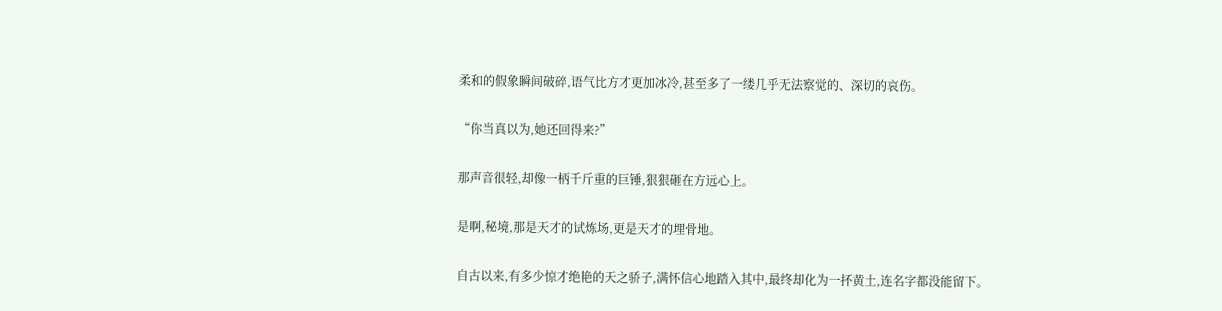柔和的假象瞬间破碎,语气比方才更加冰冷,甚至多了一缕几乎无法察觉的、深切的哀伤。

“你当真以为,她还回得来?”

那声音很轻,却像一柄千斤重的巨锤,狠狠砸在方远心上。

是啊,秘境,那是天才的试炼场,更是天才的埋骨地。

自古以来,有多少惊才绝艳的天之骄子,满怀信心地踏入其中,最终却化为一抔黄土,连名字都没能留下。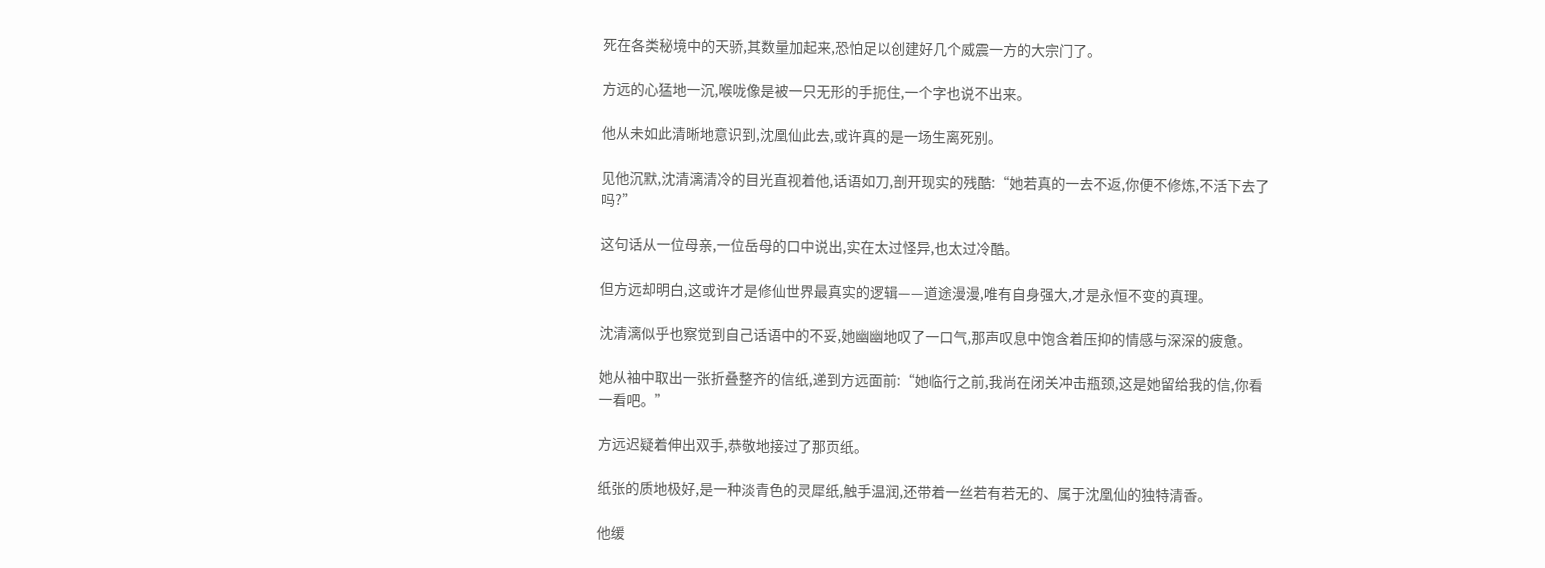死在各类秘境中的天骄,其数量加起来,恐怕足以创建好几个威震一方的大宗门了。

方远的心猛地一沉,喉咙像是被一只无形的手扼住,一个字也说不出来。

他从未如此清晰地意识到,沈凰仙此去,或许真的是一场生离死别。

见他沉默,沈清漓清冷的目光直视着他,话语如刀,剖开现实的残酷:“她若真的一去不返,你便不修炼,不活下去了吗?”

这句话从一位母亲,一位岳母的口中说出,实在太过怪异,也太过冷酷。

但方远却明白,这或许才是修仙世界最真实的逻辑——道途漫漫,唯有自身强大,才是永恒不变的真理。

沈清漓似乎也察觉到自己话语中的不妥,她幽幽地叹了一口气,那声叹息中饱含着压抑的情感与深深的疲惫。

她从袖中取出一张折叠整齐的信纸,递到方远面前:“她临行之前,我尚在闭关冲击瓶颈,这是她留给我的信,你看一看吧。”

方远迟疑着伸出双手,恭敬地接过了那页纸。

纸张的质地极好,是一种淡青色的灵犀纸,触手温润,还带着一丝若有若无的、属于沈凰仙的独特清香。

他缓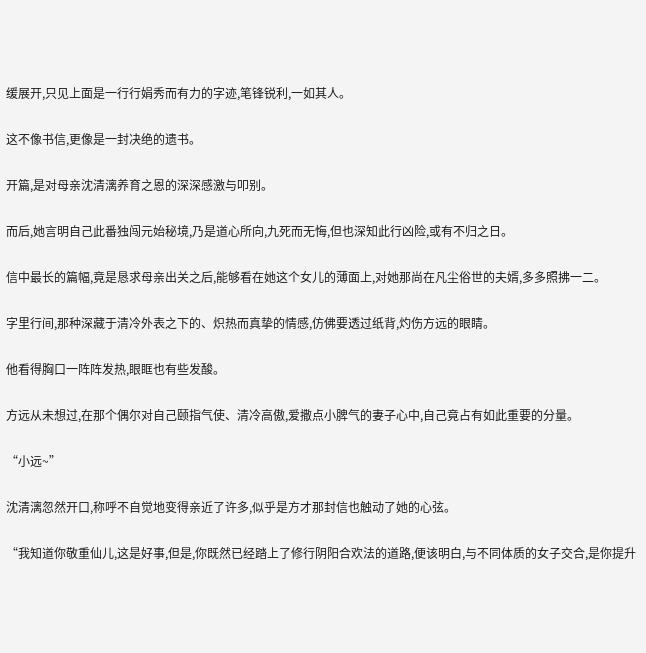缓展开,只见上面是一行行娟秀而有力的字迹,笔锋锐利,一如其人。

这不像书信,更像是一封决绝的遗书。

开篇,是对母亲沈清漓养育之恩的深深感激与叩别。

而后,她言明自己此番独闯元始秘境,乃是道心所向,九死而无悔,但也深知此行凶险,或有不归之日。

信中最长的篇幅,竟是恳求母亲出关之后,能够看在她这个女儿的薄面上,对她那尚在凡尘俗世的夫婿,多多照拂一二。

字里行间,那种深藏于清冷外表之下的、炽热而真挚的情感,仿佛要透过纸背,灼伤方远的眼睛。

他看得胸口一阵阵发热,眼眶也有些发酸。

方远从未想过,在那个偶尔对自己颐指气使、清冷高傲,爱撒点小脾气的妻子心中,自己竟占有如此重要的分量。

“小远~”

沈清漓忽然开口,称呼不自觉地变得亲近了许多,似乎是方才那封信也触动了她的心弦。

“我知道你敬重仙儿,这是好事,但是,你既然已经踏上了修行阴阳合欢法的道路,便该明白,与不同体质的女子交合,是你提升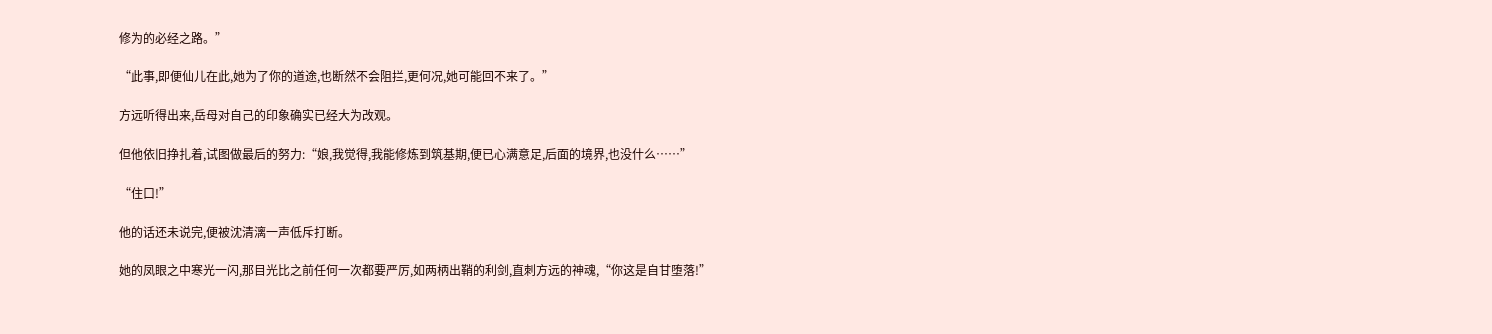修为的必经之路。”

“此事,即便仙儿在此,她为了你的道途,也断然不会阻拦,更何况,她可能回不来了。”

方远听得出来,岳母对自己的印象确实已经大为改观。

但他依旧挣扎着,试图做最后的努力:“娘,我觉得,我能修炼到筑基期,便已心满意足,后面的境界,也没什么……”

“住口!”

他的话还未说完,便被沈清漓一声低斥打断。

她的凤眼之中寒光一闪,那目光比之前任何一次都要严厉,如两柄出鞘的利剑,直刺方远的神魂,“你这是自甘堕落!”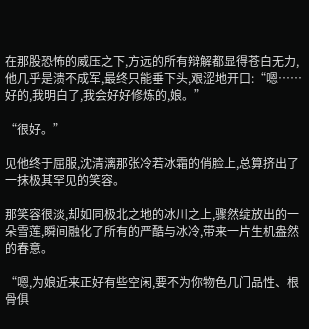在那股恐怖的威压之下,方远的所有辩解都显得苍白无力,他几乎是溃不成军,最终只能垂下头,艰涩地开口:“嗯……好的,我明白了,我会好好修炼的,娘。”

“很好。”

见他终于屈服,沈清漓那张冷若冰霜的俏脸上,总算挤出了一抹极其罕见的笑容。

那笑容很淡,却如同极北之地的冰川之上,骤然绽放出的一朵雪莲,瞬间融化了所有的严酷与冰冷,带来一片生机盎然的春意。

“嗯,为娘近来正好有些空闲,要不为你物色几门品性、根骨俱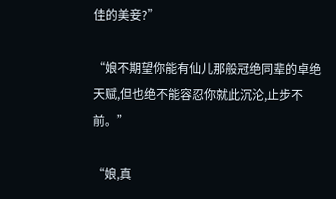佳的美妾?”

“娘不期望你能有仙儿那般冠绝同辈的卓绝天赋,但也绝不能容忍你就此沉沦,止步不前。”

“娘,真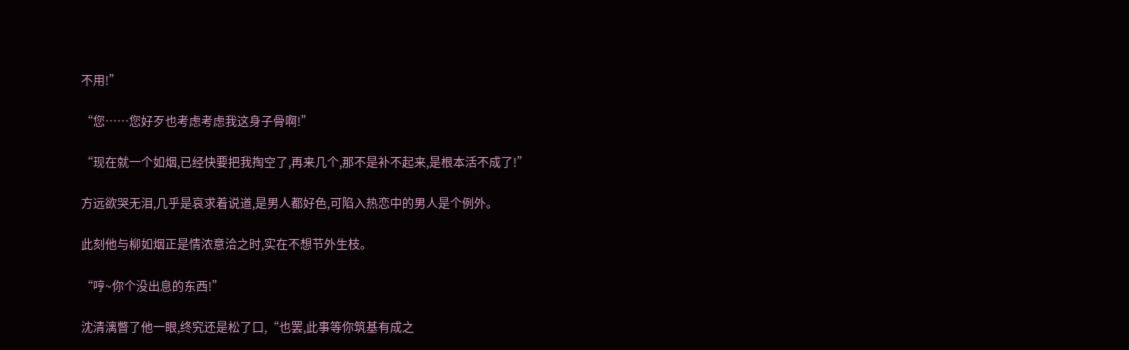不用!”

“您……您好歹也考虑考虑我这身子骨啊!”

“现在就一个如烟,已经快要把我掏空了,再来几个,那不是补不起来,是根本活不成了!”

方远欲哭无泪,几乎是哀求着说道,是男人都好色,可陷入热恋中的男人是个例外。

此刻他与柳如烟正是情浓意洽之时,实在不想节外生枝。

“哼~你个没出息的东西!”

沈清漓瞥了他一眼,终究还是松了口,“也罢,此事等你筑基有成之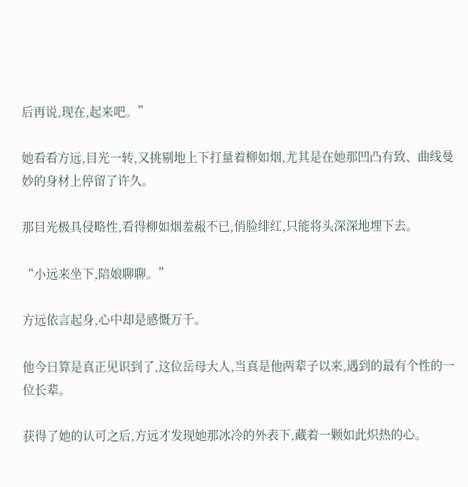后再说,现在,起来吧。”

她看看方远,目光一转,又挑剔地上下打量着柳如烟,尤其是在她那凹凸有致、曲线曼妙的身材上停留了许久。

那目光极具侵略性,看得柳如烟羞赧不已,俏脸绯红,只能将头深深地埋下去。

“小远来坐下,陪娘聊聊。”

方远依言起身,心中却是感慨万千。

他今日算是真正见识到了,这位岳母大人,当真是他两辈子以来,遇到的最有个性的一位长辈。

获得了她的认可之后,方远才发现她那冰冷的外表下,藏着一颗如此炽热的心。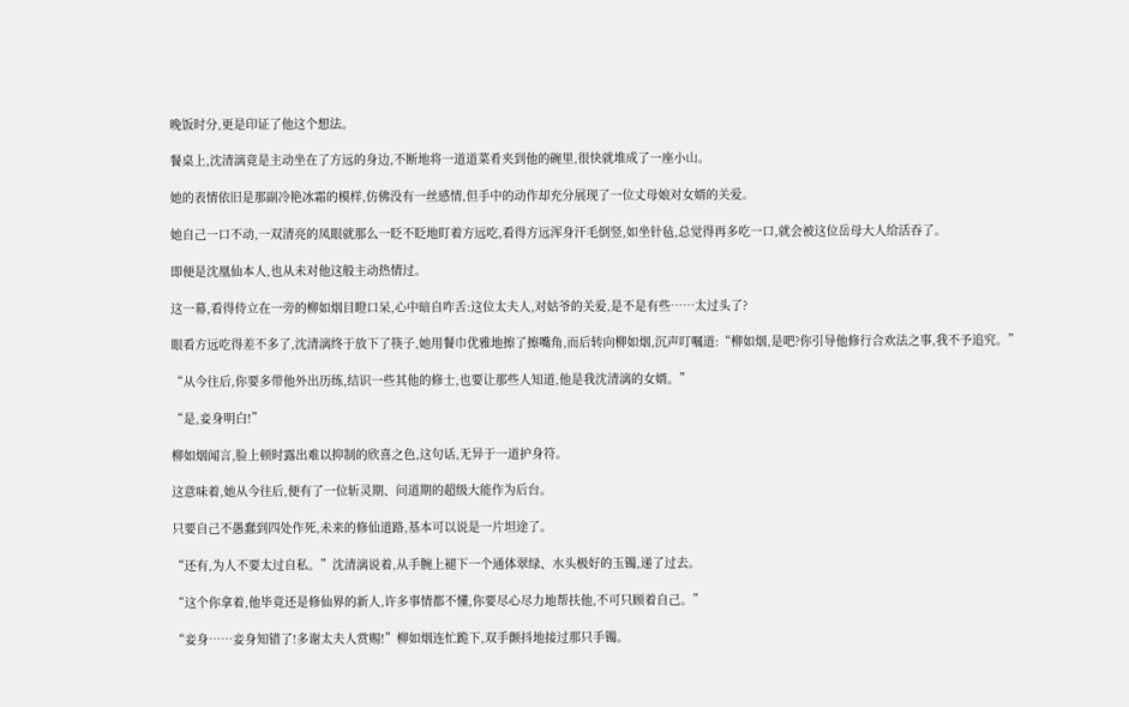晚饭时分,更是印证了他这个想法。

餐桌上,沈清漓竟是主动坐在了方远的身边,不断地将一道道菜肴夹到他的碗里,很快就堆成了一座小山。

她的表情依旧是那副冷艳冰霜的模样,仿佛没有一丝感情,但手中的动作却充分展现了一位丈母娘对女婿的关爱。

她自己一口不动,一双清亮的凤眼就那么一眨不眨地盯着方远吃,看得方远浑身汗毛倒竖,如坐针毡,总觉得再多吃一口,就会被这位岳母大人给活吞了。

即便是沈凰仙本人,也从未对他这般主动热情过。

这一幕,看得侍立在一旁的柳如烟目瞪口呆,心中暗自咋舌:这位太夫人,对姑爷的关爱,是不是有些……太过头了?

眼看方远吃得差不多了,沈清漓终于放下了筷子,她用餐巾优雅地擦了擦嘴角,而后转向柳如烟,沉声叮嘱道:“柳如烟,是吧?你引导他修行合欢法之事,我不予追究。”

“从今往后,你要多带他外出历练,结识一些其他的修士,也要让那些人知道,他是我沈清漓的女婿。”

“是,妾身明白!”

柳如烟闻言,脸上顿时露出难以抑制的欣喜之色,这句话,无异于一道护身符。

这意味着,她从今往后,便有了一位斩灵期、问道期的超级大能作为后台。

只要自己不愚蠢到四处作死,未来的修仙道路,基本可以说是一片坦途了。

“还有,为人不要太过自私。”沈清漓说着,从手腕上褪下一个通体翠绿、水头极好的玉镯,递了过去。

“这个你拿着,他毕竟还是修仙界的新人,许多事情都不懂,你要尽心尽力地帮扶他,不可只顾着自己。”

“妾身……妾身知错了!多谢太夫人赏赐!”柳如烟连忙跪下,双手颤抖地接过那只手镯。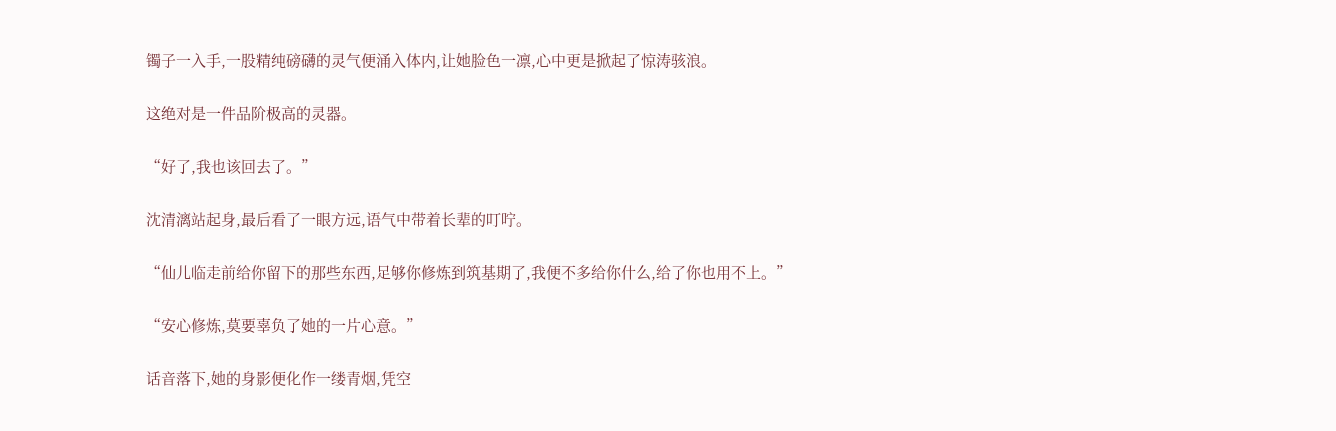镯子一入手,一股精纯磅礴的灵气便涌入体内,让她脸色一凛,心中更是掀起了惊涛骇浪。

这绝对是一件品阶极高的灵器。

“好了,我也该回去了。”

沈清漓站起身,最后看了一眼方远,语气中带着长辈的叮咛。

“仙儿临走前给你留下的那些东西,足够你修炼到筑基期了,我便不多给你什么,给了你也用不上。”

“安心修炼,莫要辜负了她的一片心意。”

话音落下,她的身影便化作一缕青烟,凭空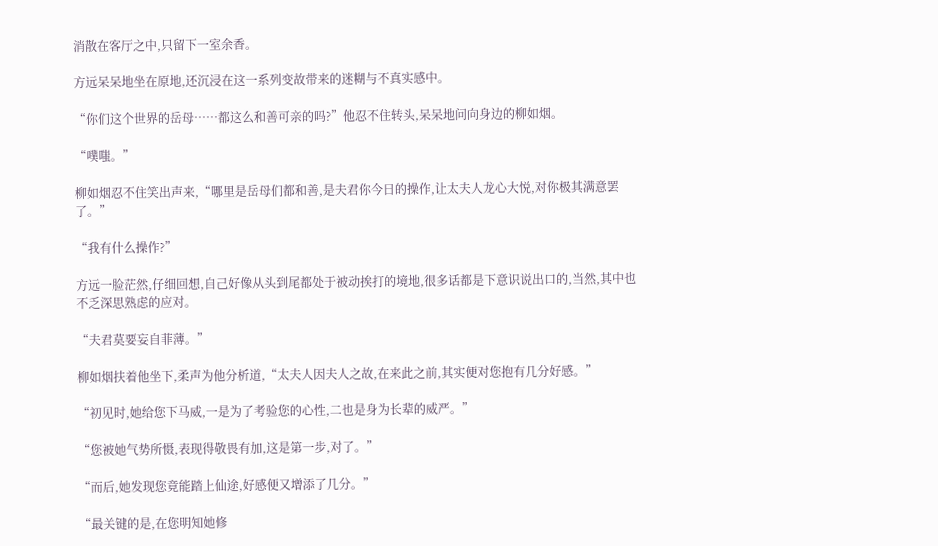消散在客厅之中,只留下一室余香。

方远呆呆地坐在原地,还沉浸在这一系列变故带来的迷糊与不真实感中。

“你们这个世界的岳母……都这么和善可亲的吗?”他忍不住转头,呆呆地问向身边的柳如烟。

“噗嗤。”

柳如烟忍不住笑出声来,“哪里是岳母们都和善,是夫君你今日的操作,让太夫人龙心大悦,对你极其满意罢了。”

“我有什么操作?”

方远一脸茫然,仔细回想,自己好像从头到尾都处于被动挨打的境地,很多话都是下意识说出口的,当然,其中也不乏深思熟虑的应对。

“夫君莫要妄自菲薄。”

柳如烟扶着他坐下,柔声为他分析道,“太夫人因夫人之故,在来此之前,其实便对您抱有几分好感。”

“初见时,她给您下马威,一是为了考验您的心性,二也是身为长辈的威严。”

“您被她气势所慑,表现得敬畏有加,这是第一步,对了。”

“而后,她发现您竟能踏上仙途,好感便又增添了几分。”

“最关键的是,在您明知她修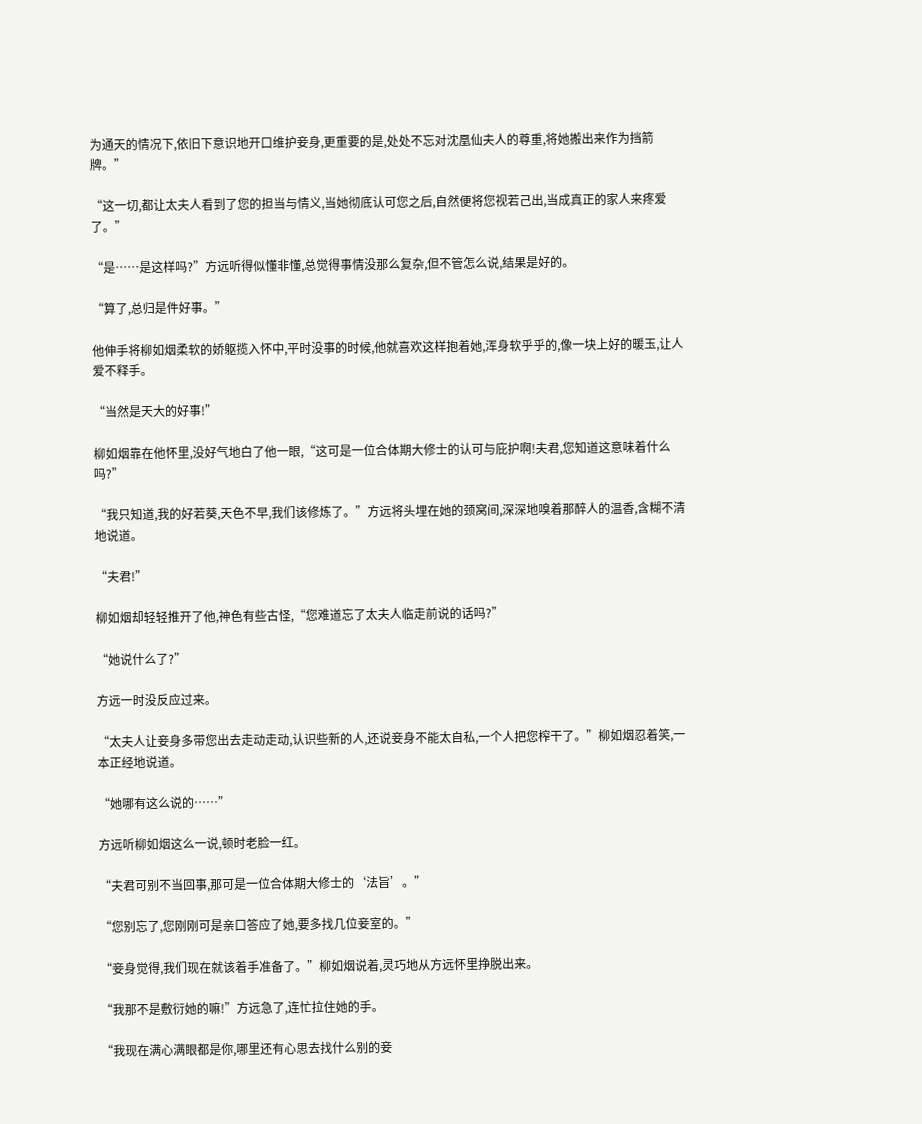为通天的情况下,依旧下意识地开口维护妾身,更重要的是,处处不忘对沈凰仙夫人的尊重,将她搬出来作为挡箭牌。”

“这一切,都让太夫人看到了您的担当与情义,当她彻底认可您之后,自然便将您视若己出,当成真正的家人来疼爱了。”

“是……是这样吗?”方远听得似懂非懂,总觉得事情没那么复杂,但不管怎么说,结果是好的。

“算了,总归是件好事。”

他伸手将柳如烟柔软的娇躯揽入怀中,平时没事的时候,他就喜欢这样抱着她,浑身软乎乎的,像一块上好的暖玉,让人爱不释手。

“当然是天大的好事!”

柳如烟靠在他怀里,没好气地白了他一眼,“这可是一位合体期大修士的认可与庇护啊!夫君,您知道这意味着什么吗?”

“我只知道,我的好若葵,天色不早,我们该修炼了。”方远将头埋在她的颈窝间,深深地嗅着那醉人的温香,含糊不清地说道。

“夫君!”

柳如烟却轻轻推开了他,神色有些古怪,“您难道忘了太夫人临走前说的话吗?”

“她说什么了?”

方远一时没反应过来。

“太夫人让妾身多带您出去走动走动,认识些新的人,还说妾身不能太自私,一个人把您榨干了。”柳如烟忍着笑,一本正经地说道。

“她哪有这么说的……”

方远听柳如烟这么一说,顿时老脸一红。

“夫君可别不当回事,那可是一位合体期大修士的‘法旨’。”

“您别忘了,您刚刚可是亲口答应了她,要多找几位妾室的。”

“妾身觉得,我们现在就该着手准备了。”柳如烟说着,灵巧地从方远怀里挣脱出来。

“我那不是敷衍她的嘛!”方远急了,连忙拉住她的手。

“我现在满心满眼都是你,哪里还有心思去找什么别的妾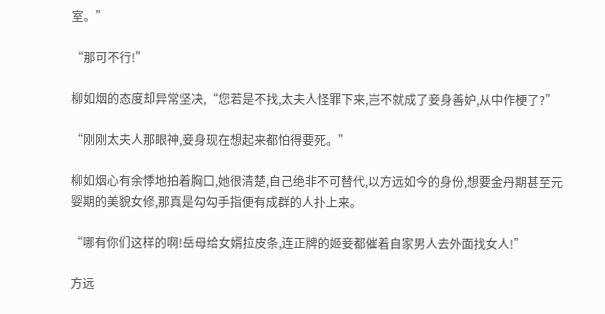室。”

“那可不行!”

柳如烟的态度却异常坚决,“您若是不找,太夫人怪罪下来,岂不就成了妾身善妒,从中作梗了?”

“刚刚太夫人那眼神,妾身现在想起来都怕得要死。”

柳如烟心有余悸地拍着胸口,她很清楚,自己绝非不可替代,以方远如今的身份,想要金丹期甚至元婴期的美貌女修,那真是勾勾手指便有成群的人扑上来。

“哪有你们这样的啊!岳母给女婿拉皮条,连正牌的姬妾都催着自家男人去外面找女人!”

方远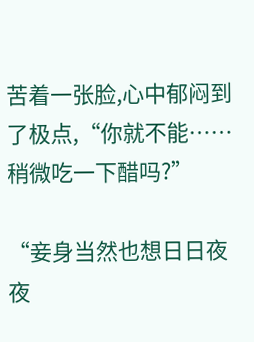苦着一张脸,心中郁闷到了极点,“你就不能……稍微吃一下醋吗?”

“妾身当然也想日日夜夜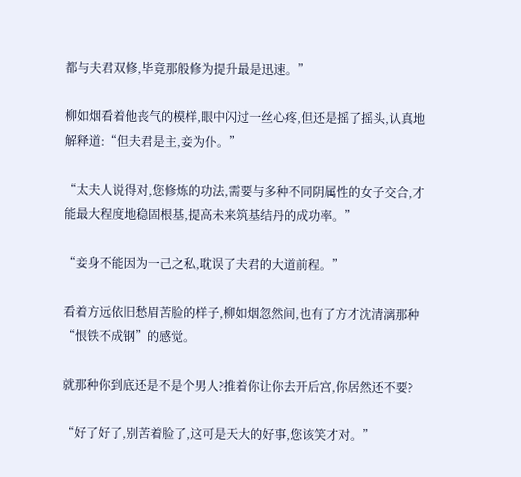都与夫君双修,毕竟那般修为提升最是迅速。”

柳如烟看着他丧气的模样,眼中闪过一丝心疼,但还是摇了摇头,认真地解释道:“但夫君是主,妾为仆。”

“太夫人说得对,您修炼的功法,需要与多种不同阴属性的女子交合,才能最大程度地稳固根基,提高未来筑基结丹的成功率。”

“妾身不能因为一己之私,耽误了夫君的大道前程。”

看着方远依旧愁眉苦脸的样子,柳如烟忽然间,也有了方才沈清漓那种“恨铁不成钢”的感觉。

就那种你到底还是不是个男人?推着你让你去开后宫,你居然还不要?

“好了好了,别苦着脸了,这可是天大的好事,您该笑才对。”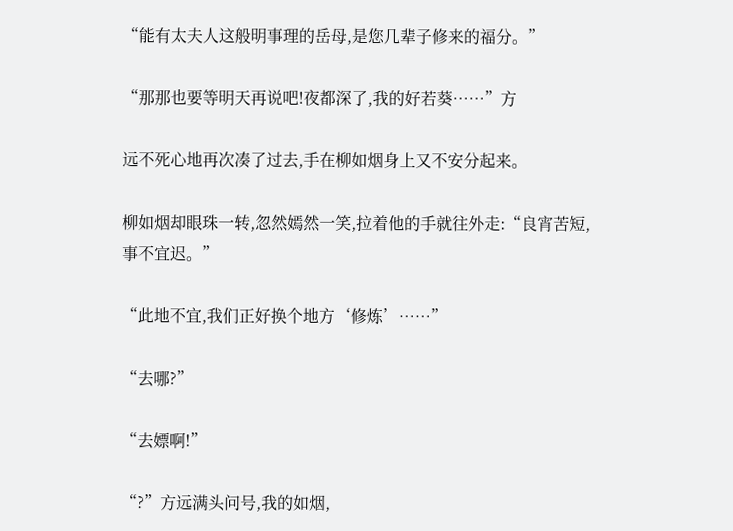“能有太夫人这般明事理的岳母,是您几辈子修来的福分。”

“那那也要等明天再说吧!夜都深了,我的好若葵……”方

远不死心地再次凑了过去,手在柳如烟身上又不安分起来。

柳如烟却眼珠一转,忽然嫣然一笑,拉着他的手就往外走:“良宵苦短,事不宜迟。”

“此地不宜,我们正好换个地方‘修炼’……”

“去哪?”

“去嫖啊!”

“?”方远满头问号,我的如烟,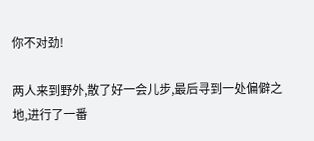你不对劲!

两人来到野外,散了好一会儿步,最后寻到一处偏僻之地,进行了一番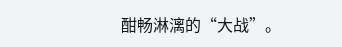酣畅淋漓的“大战”。